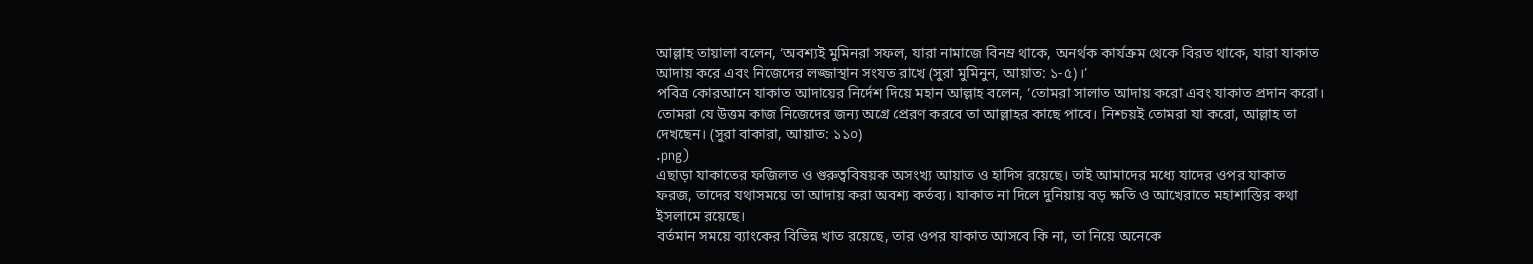আল্লাহ তায়ালা বলেন, ‘অবশ্যই মুমিনরা সফল, যারা নামাজে বিনম্র থাকে, অনর্থক কার্যক্রম থেকে বিরত থাকে, যারা যাকাত আদায় করে এবং নিজেদের লজ্জাস্থান সংযত রাখে (সুরা মুমিনুন, আয়াত: ১-৫)।’
পবিত্র কোরআনে যাকাত আদায়ের নির্দেশ দিয়ে মহান আল্লাহ বলেন, ‘তোমরা সালাত আদায় করো এবং যাকাত প্রদান করো। তোমরা যে উত্তম কাজ নিজেদের জন্য অগ্রে প্রেরণ করবে তা আল্লাহর কাছে পাবে। নিশ্চয়ই তোমরা যা করো, আল্লাহ তা দেখছেন। (সুরা বাকারা, আয়াত: ১১০)
.png)
এছাড়া যাকাতের ফজিলত ও গুরুত্ববিষয়ক অসংখ্য আয়াত ও হাদিস রয়েছে। তাই আমাদের মধ্যে যাদের ওপর যাকাত ফরজ, তাদের যথাসময়ে তা আদায় করা অবশ্য কর্তব্য। যাকাত না দিলে দুনিয়ায় বড় ক্ষতি ও আখেরাতে মহাশাস্তির কথা ইসলামে রয়েছে।
বর্তমান সময়ে ব্যাংকের বিভিন্ন খাত রয়েছে, তার ওপর যাকাত আসবে কি না, তা নিয়ে অনেকে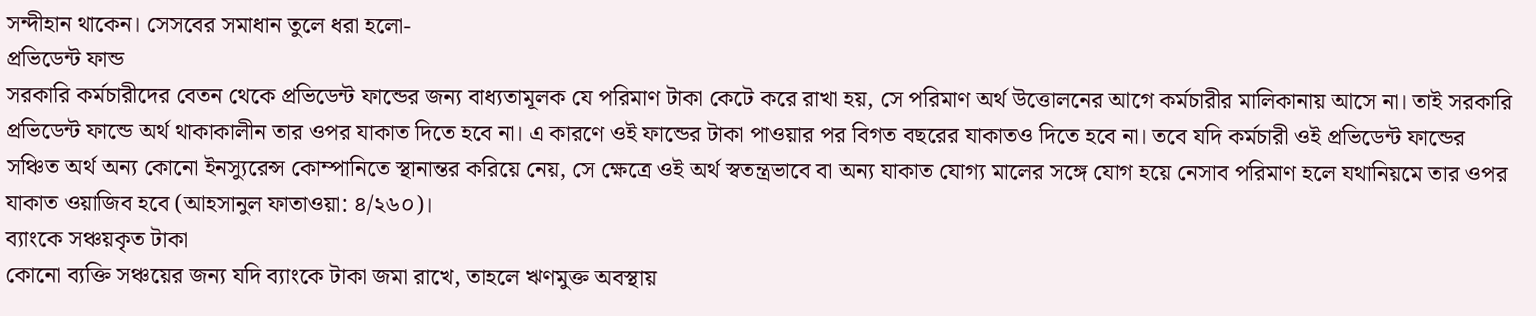সন্দীহান থাকেন। সেসবের সমাধান তুলে ধরা হলো-
প্রভিডেন্ট ফান্ড
সরকারি কর্মচারীদের বেতন থেকে প্রভিডেন্ট ফান্ডের জন্য বাধ্যতামূলক যে পরিমাণ টাকা কেটে করে রাখা হয়, সে পরিমাণ অর্থ উত্তোলনের আগে কর্মচারীর মালিকানায় আসে না। তাই সরকারি প্রভিডেন্ট ফান্ডে অর্থ থাকাকালীন তার ওপর যাকাত দিতে হবে না। এ কারণে ওই ফান্ডের টাকা পাওয়ার পর বিগত বছরের যাকাতও দিতে হবে না। তবে যদি কর্মচারী ওই প্রভিডেন্ট ফান্ডের সঞ্চিত অর্থ অন্য কোনো ইনস্যুরেন্স কোম্পানিতে স্থানান্তর করিয়ে নেয়, সে ক্ষেত্রে ওই অর্থ স্বতন্ত্রভাবে বা অন্য যাকাত যোগ্য মালের সঙ্গে যোগ হয়ে নেসাব পরিমাণ হলে যথানিয়মে তার ওপর যাকাত ওয়াজিব হবে (আহসানুল ফাতাওয়া: ৪/২৬০)।
ব্যাংকে সঞ্চয়কৃত টাকা
কোনো ব্যক্তি সঞ্চয়ের জন্য যদি ব্যাংকে টাকা জমা রাখে, তাহলে ঋণমুক্ত অবস্থায়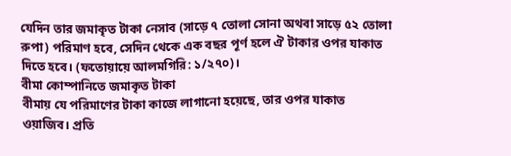যেদিন তার জমাকৃত টাকা নেসাব (সাড়ে ৭ তোলা সোনা অথবা সাড়ে ৫২ তোলা রুপা) পরিমাণ হবে, সেদিন থেকে এক বছর পূর্ণ হলে ঐ টাকার ওপর যাকাত দিতে হবে। (ফতোয়ায়ে আলমগিরি: ১/২৭০)।
বীমা কোম্পানিতে জমাকৃত টাকা
বীমায় যে পরিমাণের টাকা কাজে লাগানো হয়েছে, তার ওপর যাকাত ওয়াজিব। প্রতি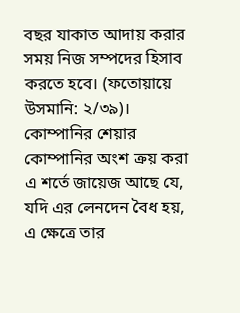বছর যাকাত আদায় করার সময় নিজ সম্পদের হিসাব করতে হবে। (ফতোয়ায়ে উসমানি: ২/৩৯)।
কোম্পানির শেয়ার
কোম্পানির অংশ ক্রয় করা এ শর্তে জায়েজ আছে যে, যদি এর লেনদেন বৈধ হয়, এ ক্ষেত্রে তার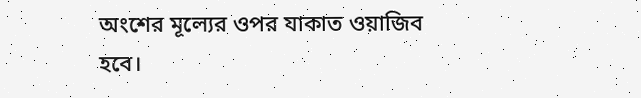অংশের মূল্যের ওপর যাকাত ওয়াজিব হবে।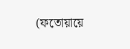(ফতোয়ায়ে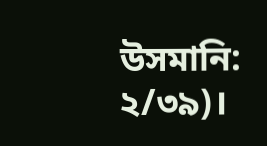উসমানি: ২/৩৯)।